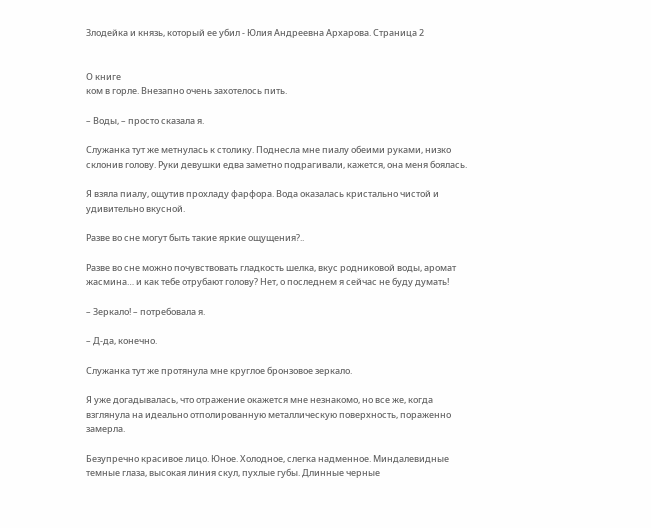Злодейка и князь, который ее убил - Юлия Андреевна Архарова. Страница 2


О книге
ком в горле. Внезапно очень захотелось пить.

– Воды, – просто сказала я.

Служанка тут же метнулась к столику. Поднесла мне пиалу обеими руками, низко склонив голову. Руки девушки едва заметно подрагивали, кажется, она меня боялась.

Я взяла пиалу, ощутив прохладу фарфора. Вода оказалась кристально чистой и удивительно вкусной.

Разве во сне могут быть такие яркие ощущения?..

Разве во сне можно почувствовать гладкость шелка, вкус родниковой воды, аромат жасмина… и как тебе отрубают голову? Нет, о последнем я сейчас не буду думать!

– Зеркало! – потребовала я.

– Д-да, конечно.

Служанка тут же протянула мне круглое бронзовое зеркало.

Я уже догадывалась, что отражение окажется мне незнакомо, но все же, когда взглянула на идеально отполированную металлическую поверхность, пораженно замерла.

Безупречно красивое лицо. Юное. Холодное, слегка надменное. Миндалевидные темные глаза, высокая линия скул, пухлые губы. Длинные черные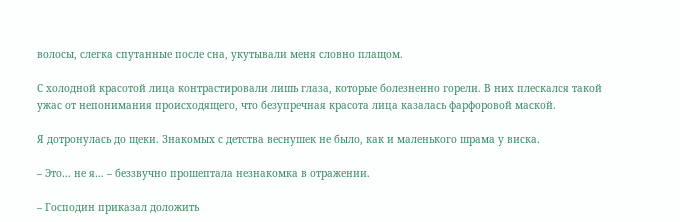волосы, слегка спутанные после сна, укутывали меня словно плащом.

С холодной красотой лица контрастировали лишь глаза, которые болезненно горели. В них плескался такой ужас от непонимания происходящего, что безупречная красота лица казалась фарфоровой маской.

Я дотронулась до щеки. Знакомых с детства веснушек не было, как и маленького шрама у виска.

– Это… не я… – беззвучно прошептала незнакомка в отражении.

– Господин приказал доложить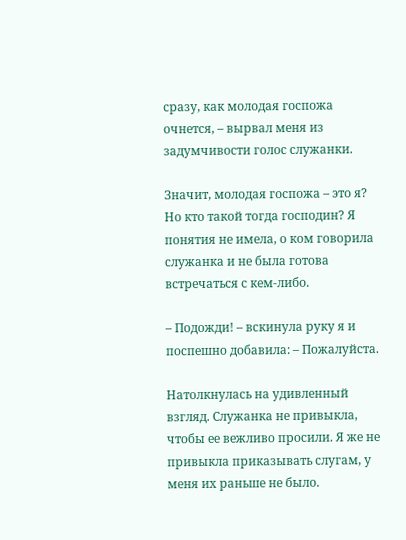сразу, как молодая госпожа очнется, – вырвал меня из задумчивости голос служанки.

Значит, молодая госпожа – это я? Но кто такой тогда господин? Я понятия не имела, о ком говорила служанка и не была готова встречаться с кем-либо.

– Подожди! – вскинула руку я и поспешно добавила: – Пожалуйста.

Натолкнулась на удивленный взгляд. Служанка не привыкла, чтобы ее вежливо просили. Я же не привыкла приказывать слугам, у меня их раньше не было.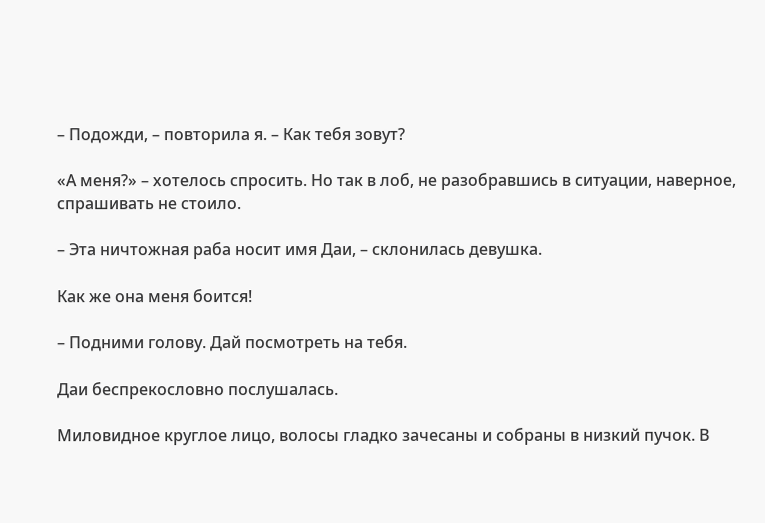– Подожди, – повторила я. – Как тебя зовут?

«А меня?» – хотелось спросить. Но так в лоб, не разобравшись в ситуации, наверное, спрашивать не стоило.

– Эта ничтожная раба носит имя Даи, – склонилась девушка.

Как же она меня боится!

– Подними голову. Дай посмотреть на тебя.

Даи беспрекословно послушалась.

Миловидное круглое лицо, волосы гладко зачесаны и собраны в низкий пучок. В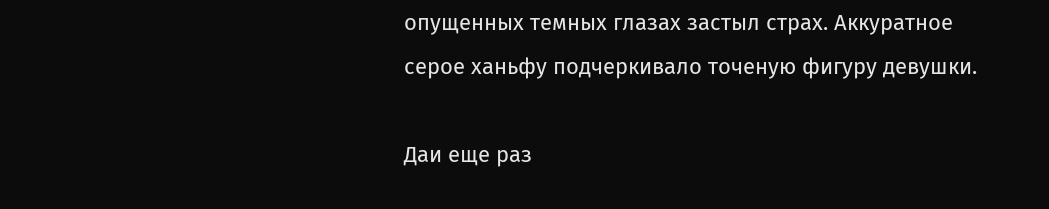опущенных темных глазах застыл страх. Аккуратное серое ханьфу подчеркивало точеную фигуру девушки.

Даи еще раз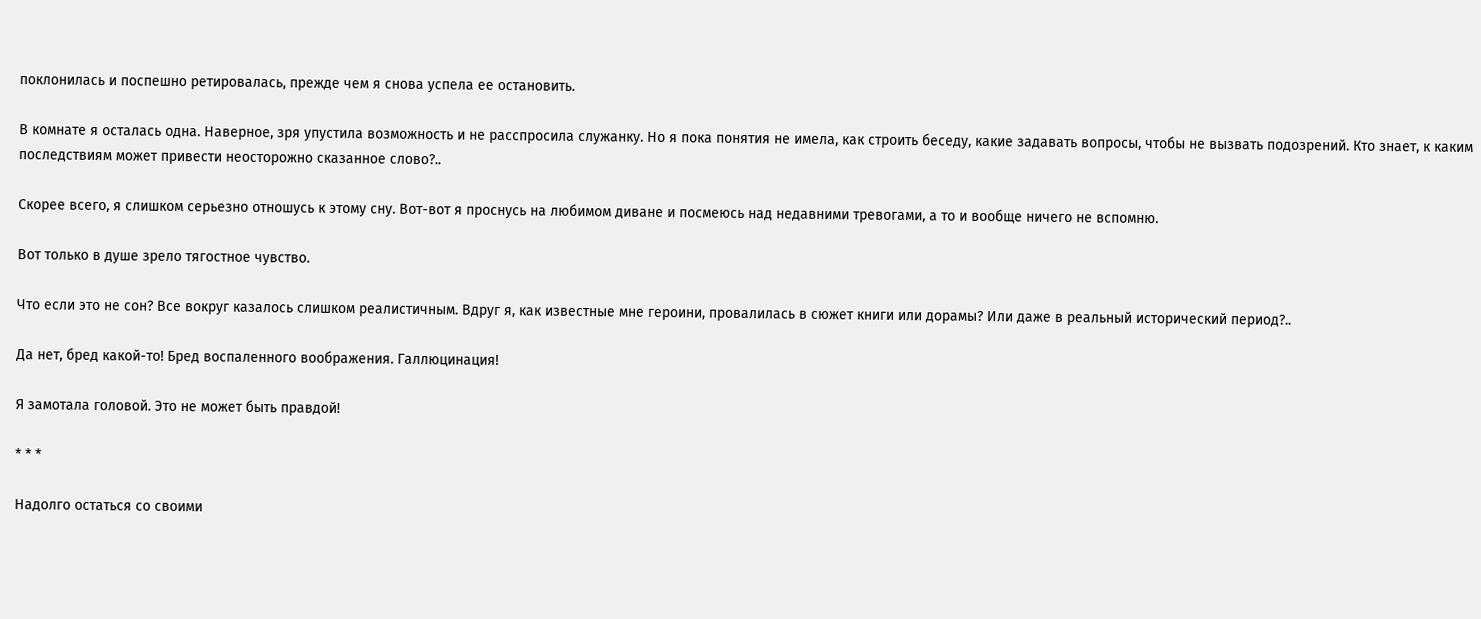поклонилась и поспешно ретировалась, прежде чем я снова успела ее остановить.

В комнате я осталась одна. Наверное, зря упустила возможность и не расспросила служанку. Но я пока понятия не имела, как строить беседу, какие задавать вопросы, чтобы не вызвать подозрений. Кто знает, к каким последствиям может привести неосторожно сказанное слово?..

Скорее всего, я слишком серьезно отношусь к этому сну. Вот-вот я проснусь на любимом диване и посмеюсь над недавними тревогами, а то и вообще ничего не вспомню.

Вот только в душе зрело тягостное чувство.

Что если это не сон? Все вокруг казалось слишком реалистичным. Вдруг я, как известные мне героини, провалилась в сюжет книги или дорамы? Или даже в реальный исторический период?..

Да нет, бред какой-то! Бред воспаленного воображения. Галлюцинация!

Я замотала головой. Это не может быть правдой!

* * *

Надолго остаться со своими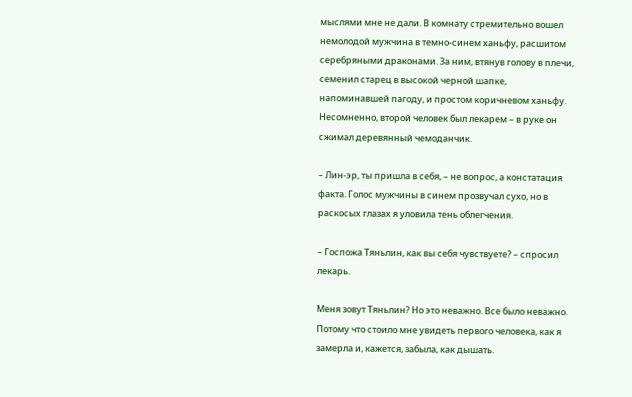мыслями мне не дали. В комнату стремительно вошел немолодой мужчина в темно-синем ханьфу, расшитом серебряными драконами. За ним, втянув голову в плечи, семенил старец в высокой черной шапке, напоминавшей пагоду, и простом коричневом ханьфу. Несомненно, второй человек был лекарем – в руке он сжимал деревянный чемоданчик.

– Лин-эр, ты пришла в себя, – не вопрос, а констатация факта. Голос мужчины в синем прозвучал сухо, но в раскосых глазах я уловила тень облегчения.

– Госпожа Тяньлин, как вы себя чувствуете? – спросил лекарь.

Меня зовут Тяньлин? Но это неважно. Все было неважно. Потому что стоило мне увидеть первого человека, как я замерла и, кажется, забыла, как дышать.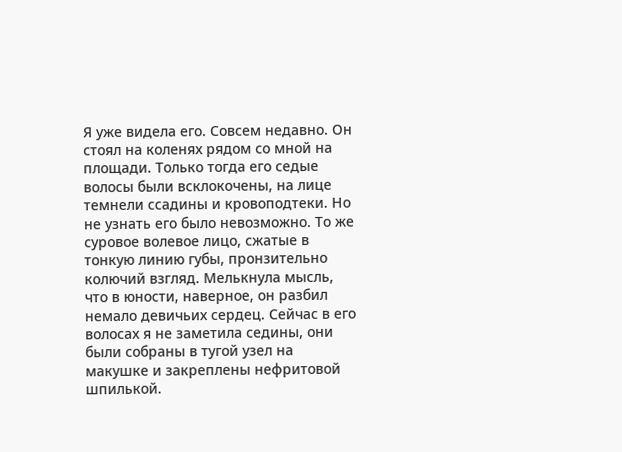Я уже видела его. Совсем недавно. Он стоял на коленях рядом со мной на площади. Только тогда его седые волосы были всклокочены, на лице темнели ссадины и кровоподтеки. Но не узнать его было невозможно. То же суровое волевое лицо, сжатые в тонкую линию губы, пронзительно колючий взгляд. Мелькнула мысль, что в юности, наверное, он разбил немало девичьих сердец. Сейчас в его волосах я не заметила седины, они были собраны в тугой узел на макушке и закреплены нефритовой шпилькой.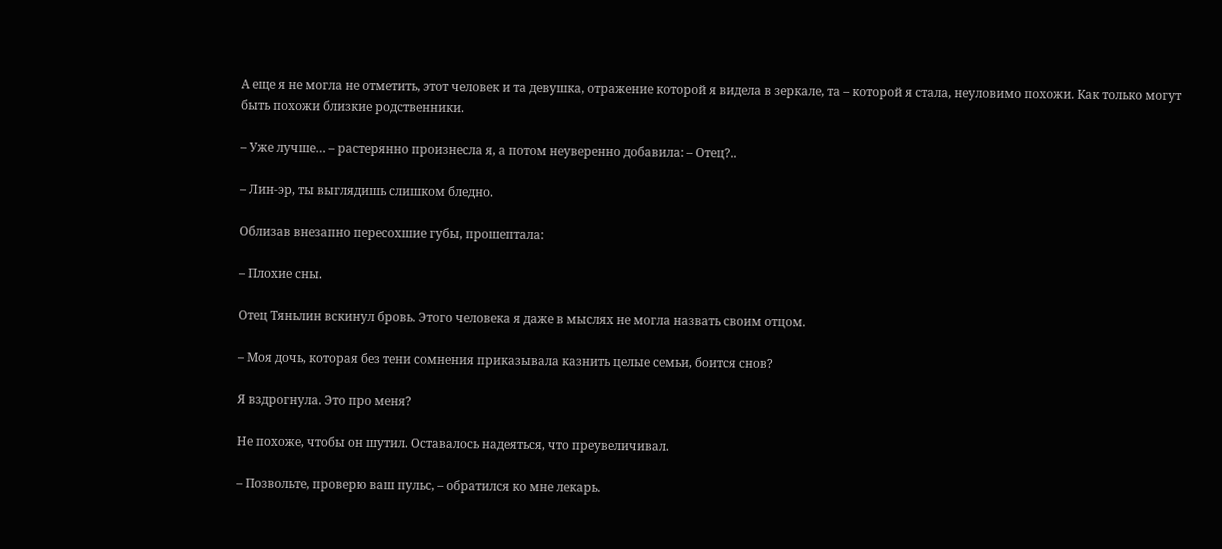А еще я не могла не отметить, этот человек и та девушка, отражение которой я видела в зеркале, та – которой я стала, неуловимо похожи. Как только могут быть похожи близкие родственники.

– Уже лучше… – растерянно произнесла я, а потом неуверенно добавила: – Отец?..

– Лин-эр, ты выглядишь слишком бледно.

Облизав внезапно пересохшие губы, прошептала:

– Плохие сны.

Отец Тяньлин вскинул бровь. Этого человека я даже в мыслях не могла назвать своим отцом.

– Моя дочь, которая без тени сомнения приказывала казнить целые семьи, боится снов?

Я вздрогнула. Это про меня?

Не похоже, чтобы он шутил. Оставалось надеяться, что преувеличивал.

– Позвольте, проверю ваш пульс, – обратился ко мне лекарь.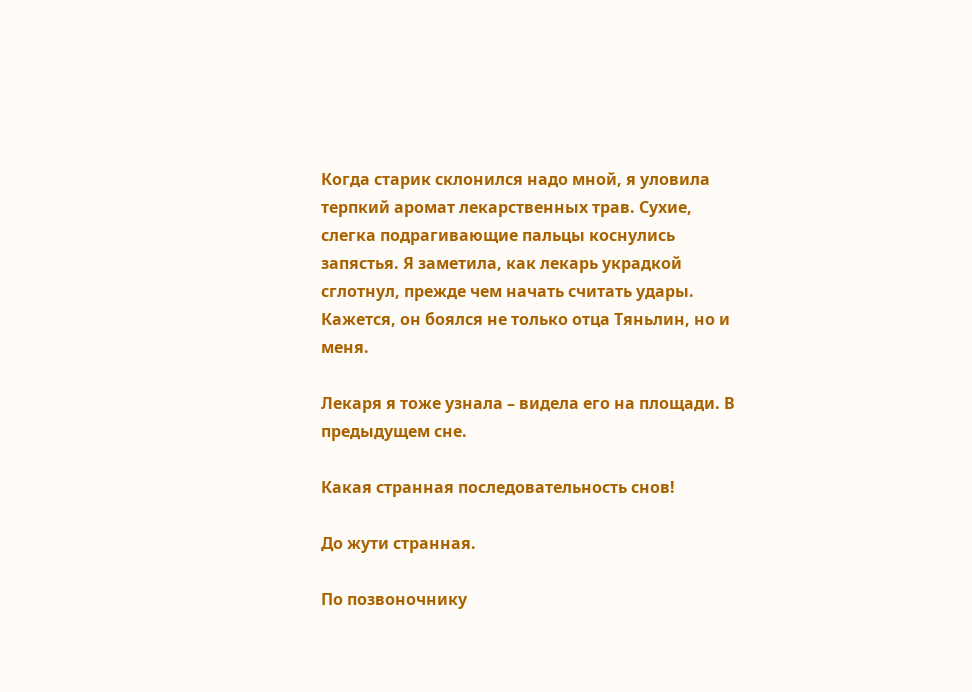Когда старик склонился надо мной, я уловила терпкий аромат лекарственных трав. Сухие, слегка подрагивающие пальцы коснулись запястья. Я заметила, как лекарь украдкой сглотнул, прежде чем начать считать удары. Кажется, он боялся не только отца Тяньлин, но и меня.

Лекаря я тоже узнала – видела его на площади. В предыдущем сне.

Какая странная последовательность снов!

До жути странная.

По позвоночнику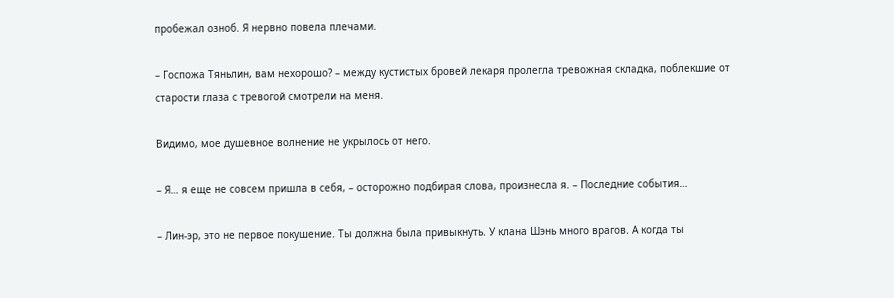пробежал озноб. Я нервно повела плечами.

– Госпожа Тяньлин, вам нехорошо? – между кустистых бровей лекаря пролегла тревожная складка, поблекшие от старости глаза с тревогой смотрели на меня.

Видимо, мое душевное волнение не укрылось от него.

– Я… я еще не совсем пришла в себя, – осторожно подбирая слова, произнесла я. – Последние события…

– Лин-эр, это не первое покушение. Ты должна была привыкнуть. У клана Шэнь много врагов. А когда ты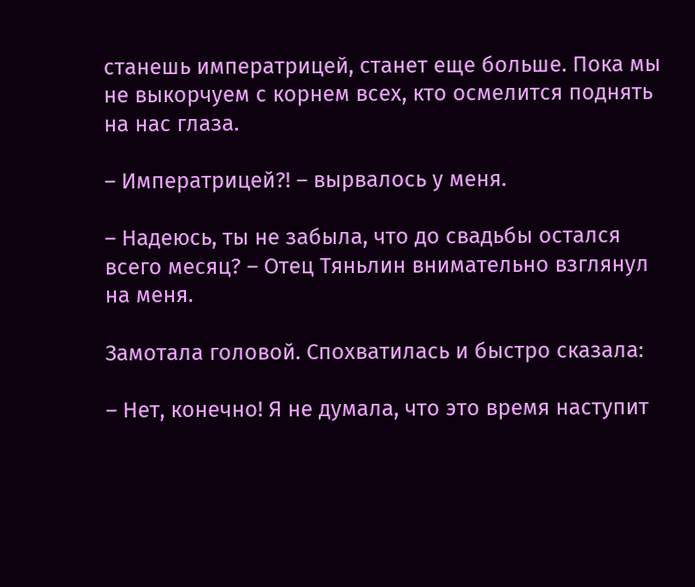станешь императрицей, станет еще больше. Пока мы не выкорчуем с корнем всех, кто осмелится поднять на нас глаза.

– Императрицей?! – вырвалось у меня.

– Надеюсь, ты не забыла, что до свадьбы остался всего месяц? – Отец Тяньлин внимательно взглянул на меня.

Замотала головой. Спохватилась и быстро сказала:

– Нет, конечно! Я не думала, что это время наступит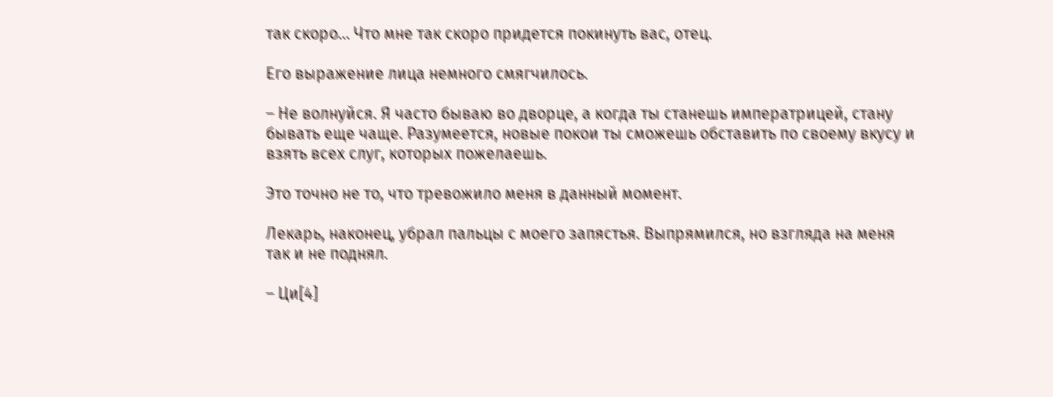так скоро… Что мне так скоро придется покинуть вас, отец.

Его выражение лица немного смягчилось.

– Не волнуйся. Я часто бываю во дворце, а когда ты станешь императрицей, стану бывать еще чаще. Разумеется, новые покои ты сможешь обставить по своему вкусу и взять всех слуг, которых пожелаешь.

Это точно не то, что тревожило меня в данный момент.

Лекарь, наконец, убрал пальцы с моего запястья. Выпрямился, но взгляда на меня так и не поднял.

– Ци[4]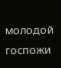молодой госпожи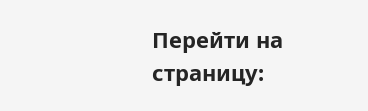Перейти на страницу: